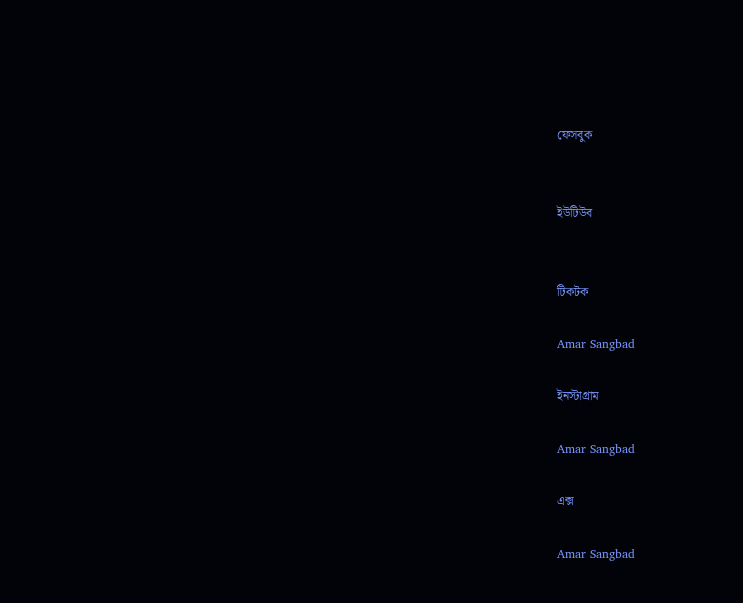ফেসবুক


ইউটিউব


টিকটক

Amar Sangbad

ইনস্টাগ্রাম

Amar Sangbad

এক্স

Amar Sangbad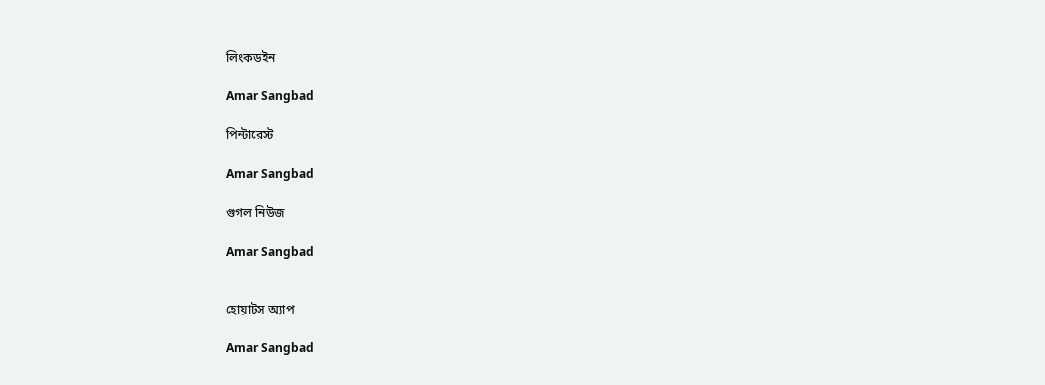লিংকডইন

Amar Sangbad

পিন্টারেস্ট

Amar Sangbad

গুগল নিউজ

Amar Sangbad


হোয়াটস অ্যাপ

Amar Sangbad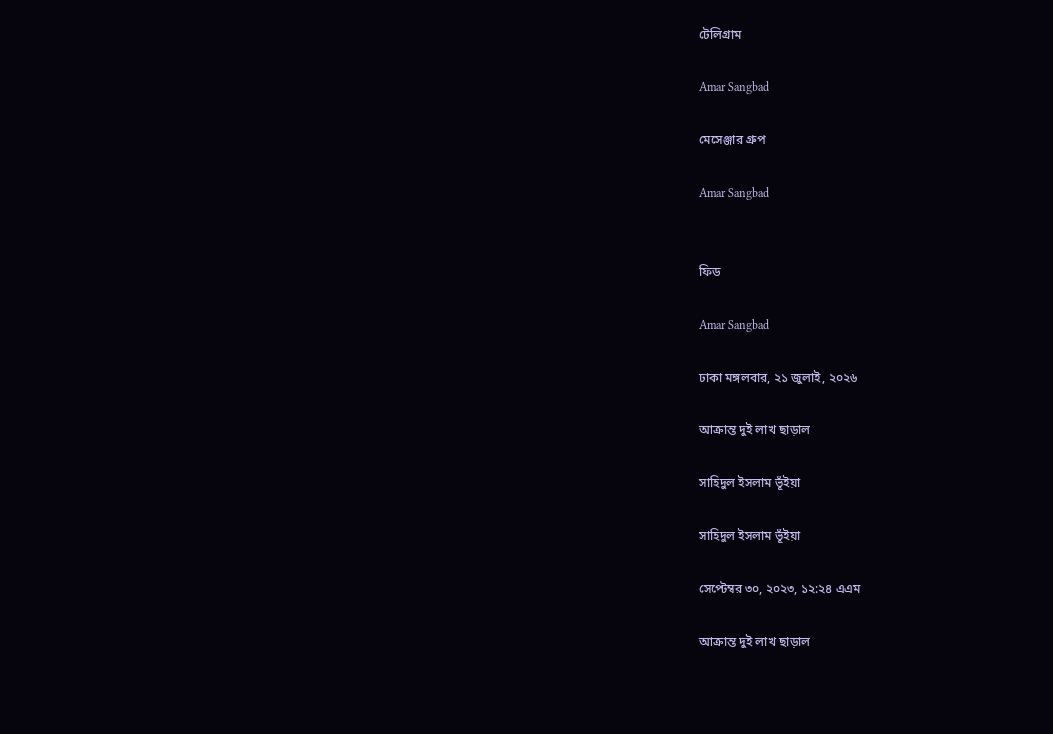টেলিগ্রাম

Amar Sangbad

মেসেঞ্জার গ্রুপ

Amar Sangbad


ফিড

Amar Sangbad

ঢাকা মঙ্গলবার, ২১ জুলাই, ২০২৬

আক্রান্ত দুই লাখ ছাড়াল

সাহিদুল ইসলাম ভূঁইয়া

সাহিদুল ইসলাম ভূঁইয়া

সেপ্টেম্বর ৩০, ২০২৩, ১২:২৪ এএম

আক্রান্ত দুই লাখ ছাড়াল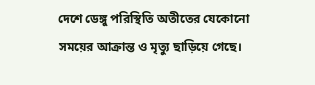দেশে ডেঙ্গু পরিস্থিতি অতীতের যেকোনো সময়ের আক্রান্ত ও মৃত্যু ছাড়িয়ে গেছে।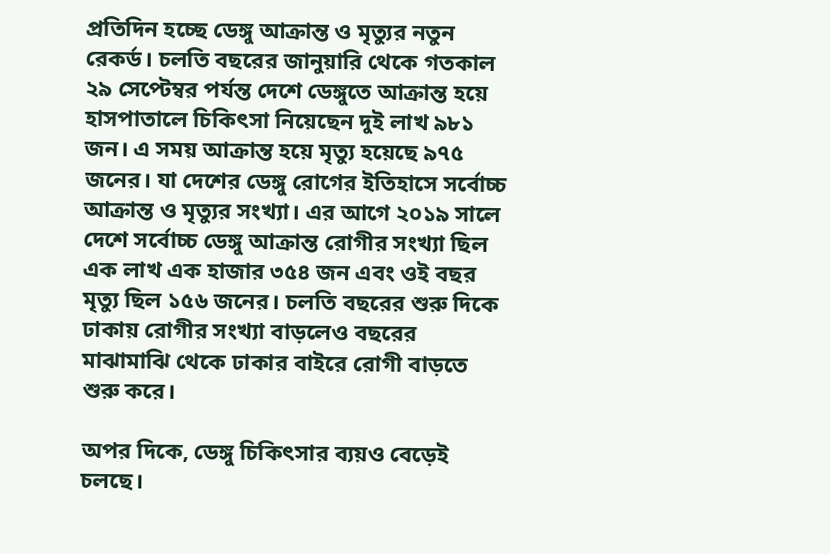প্রতিদিন হচ্ছে ডেঙ্গু আক্রান্ত ও মৃত্যুর নতুন রেকর্ড। চলতি বছরের জানুয়ারি থেকে গতকাল ২৯ সেপ্টেম্বর পর্যন্ত দেশে ডেঙ্গুতে আক্রান্ত হয়ে হাসপাতালে চিকিৎসা নিয়েছেন দুই লাখ ৯৮১ জন। এ সময় আক্রান্ত হয়ে মৃত্যু হয়েছে ৯৭৫ জনের। যা দেশের ডেঙ্গু রোগের ইতিহাসে সর্বোচ্চ আক্রান্ত ও মৃত্যুর সংখ্যা। এর আগে ২০১৯ সালে দেশে সর্বোচ্চ ডেঙ্গু আক্রান্ত রোগীর সংখ্যা ছিল এক লাখ এক হাজার ৩৫৪ জন এবং ওই বছর মৃত্যু ছিল ১৫৬ জনের। চলতি বছরের শুরু দিকে ঢাকায় রোগীর সংখ্যা বাড়লেও বছরের মাঝামাঝি থেকে ঢাকার বাইরে রোগী বাড়তে শুরু করে।

অপর দিকে, ডেঙ্গু চিকিৎসার ব্যয়ও বেড়েই চলছে।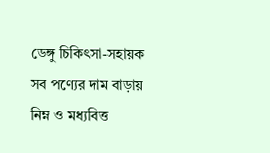ডেঙ্গু চিকিৎসা-সহায়ক সব পণ্যের দাম বাড়ায় নিম্ন ও মধ্যবিত্ত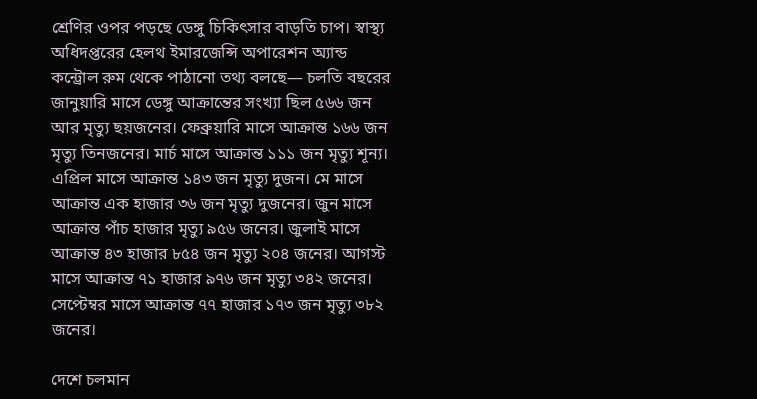শ্রেণির ওপর পড়ছে ডেঙ্গু চিকিৎসার বাড়তি চাপ। স্বাস্থ্য অধিদপ্তরের হেলথ ইমারজেন্সি অপারেশন অ্যান্ড কন্ট্রোল রুম থেকে পাঠানো তথ্য বলছে— চলতি বছরের জানুয়ারি মাসে ডেঙ্গু আক্রান্তের সংখ্যা ছিল ৫৬৬ জন আর মৃত্যু ছয়জনের। ফেব্রুয়ারি মাসে আক্রান্ত ১৬৬ জন মৃত্যু তিনজনের। মার্চ মাসে আক্রান্ত ১১১ জন মৃত্যু শূন্য। এপ্রিল মাসে আক্রান্ত ১৪৩ জন মৃত্যু দুজন। মে মাসে আক্রান্ত এক হাজার ৩৬ জন মৃত্যু দুজনের। জুন মাসে আক্রান্ত পাঁচ হাজার মৃত্যু ৯৫৬ জনের। জুলাই মাসে আক্রান্ত ৪৩ হাজার ৮৫৪ জন মৃত্যু ২০৪ জনের। আগস্ট মাসে আক্রান্ত ৭১ হাজার ৯৭৬ জন মৃত্যু ৩৪২ জনের। সেপ্টেম্বর মাসে আক্রান্ত ৭৭ হাজার ১৭৩ জন মৃত্যু ৩৮২ জনের।

দেশে চলমান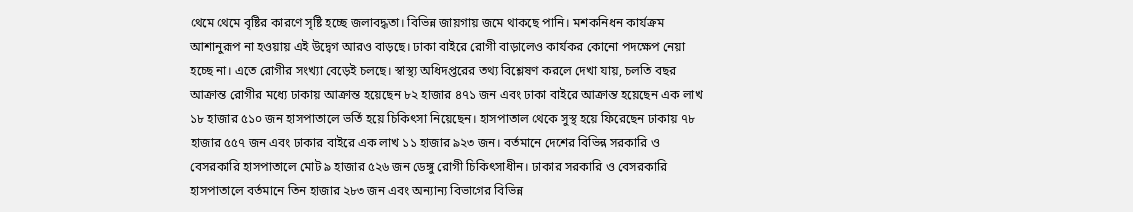থেমে থেমে বৃষ্টির কারণে সৃষ্টি হচ্ছে জলাবদ্ধতা। বিভিন্ন জায়গায় জমে থাকছে পানি। মশকনিধন কার্যক্রম আশানুরূপ না হওয়ায় এই উদ্বেগ আরও বাড়ছে। ঢাকা বাইরে রোগী বাড়ালেও কার্যকর কোনো পদক্ষেপ নেয়া হচ্ছে না। এতে রোগীর সংখ্যা বেড়েই চলছে। স্বাস্থ্য অধিদপ্তরের তথ্য বিশ্লেষণ করলে দেখা যায়, চলতি বছর আক্রান্ত রোগীর মধ্যে ঢাকায় আক্রান্ত হয়েছেন ৮২ হাজার ৪৭১ জন এবং ঢাকা বাইরে আক্রান্ত হয়েছেন এক লাখ ১৮ হাজার ৫১০ জন হাসপাতালে ভর্তি হয়ে চিকিৎসা নিয়েছেন। হাসপাতাল থেকে সুস্থ হয়ে ফিরেছেন ঢাকায় ৭৮ হাজার ৫৫৭ জন এবং ঢাকার বাইরে এক লাখ ১১ হাজার ৯২৩ জন। বর্তমানে দেশের বিভিন্ন সরকারি ও বেসরকারি হাসপাতালে মোট ৯ হাজার ৫২৬ জন ডেঙ্গু রোগী চিকিৎসাধীন। ঢাকার সরকারি ও বেসরকারি হাসপাতালে বর্তমানে তিন হাজার ২৮৩ জন এবং অন্যান্য বিভাগের বিভিন্ন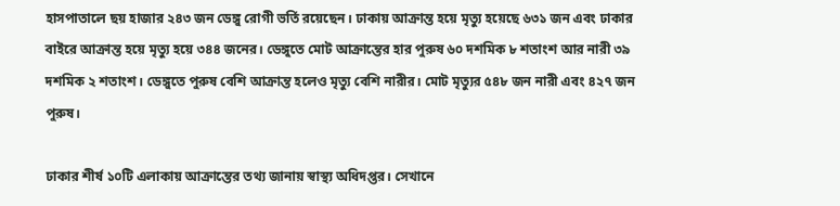হাসপাতালে ছয় হাজার ২৪৩ জন ডেঙ্গু রোগী ভর্তি রয়েছেন। ঢাকায় আক্রান্ত হয়ে মৃত্যু হয়েছে ৬৩১ জন এবং ঢাকার বাইরে আক্রান্ত হয়ে মৃত্যু হয়ে ৩৪৪ জনের। ডেঙ্গুতে মোট আক্রান্তের হার পুরুষ ৬০ দশমিক ৮ শতাংশ আর নারী ৩৯ দশমিক ২ শতাংশ। ডেঙ্গুতে পুরুষ বেশি আক্রান্ত হলেও মৃত্যু বেশি নারীর। মোট মৃত্যুর ৫৪৮ জন নারী এবং ৪২৭ জন পুরুষ।

ঢাকার শীর্ষ ১০টি এলাকায় আক্রান্তের তথ্য জানায় স্বাস্থ্য অধিদপ্তর। সেখানে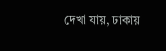দেখা যায়, ঢাকায়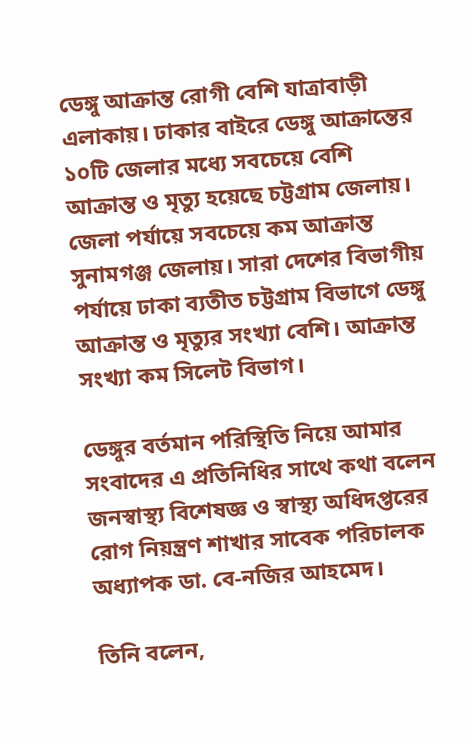ডেঙ্গু আক্রান্ত রোগী বেশি যাত্রাবাড়ী এলাকায়। ঢাকার বাইরে ডেঙ্গু আক্রান্তের ১০টি জেলার মধ্যে সবচেয়ে বেশি আক্রান্ত ও মৃত্যু হয়েছে চট্টগ্রাম জেলায়। জেলা পর্যায়ে সবচেয়ে কম আক্রান্ত সুনামগঞ্জ জেলায়। সারা দেশের বিভাগীয় পর্যায়ে ঢাকা ব্যতীত চট্টগ্রাম বিভাগে ডেঙ্গু আক্রান্ত ও মৃত্যুর সংখ্যা বেশি। আক্রান্ত সংখ্যা কম সিলেট বিভাগ।

ডেঙ্গুর বর্তমান পরিস্থিতি নিয়ে আমার সংবাদের এ প্রতিনিধির সাথে কথা বলেন জনস্বাস্থ্য বিশেষজ্ঞ ও স্বাস্থ্য অধিদপ্তরের রোগ নিয়ন্ত্রণ শাখার সাবেক পরিচালক অধ্যাপক ডা. বে-নজির আহমেদ।

তিনি বলেন,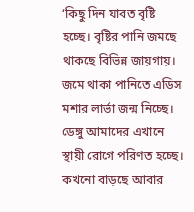‘কিছু দিন যাবত বৃষ্টি হচ্ছে। বৃষ্টির পানি জমছে থাকছে বিভিন্ন জায়গায়। জমে থাকা পানিতে এডিস মশার লার্ভা জন্ম নিচ্ছে। ডেঙ্গু আমাদের এখানে স্থায়ী রোগে পরিণত হচ্ছে। কখনো বাড়ছে আবার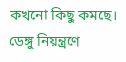কখনো কিছু কমছে। ডেঙ্গু নিয়ন্ত্রণে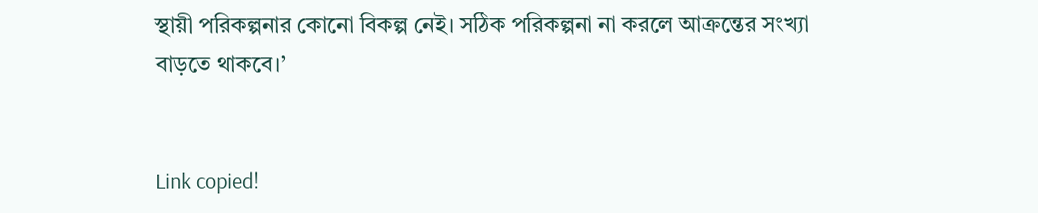স্থায়ী পরিকল্পনার কোনো বিকল্প নেই। সঠিক পরিকল্পনা না করলে আক্রন্তের সংখ্যা বাড়তে থাকবে।’


Link copied!